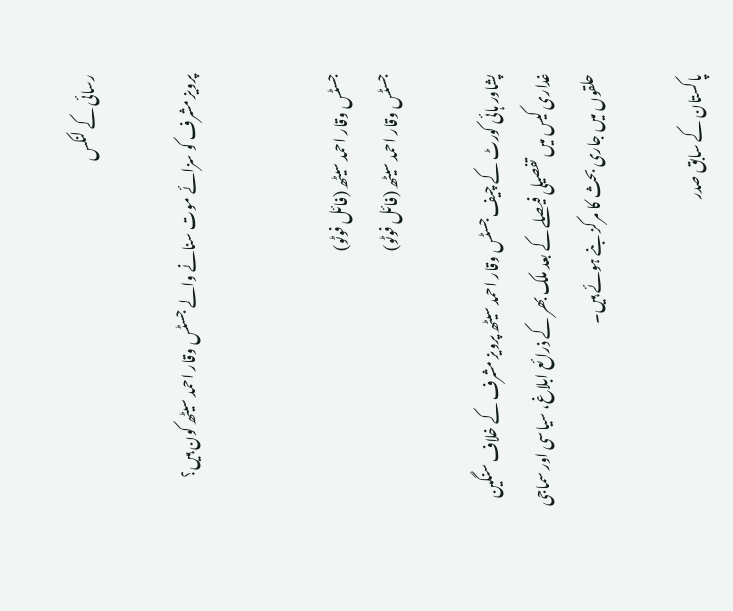رسائی کے لنکس

پرویز مشرف کو سزائے موت سنانے والے جسٹس وقار احمد سیٹھ کون ہیں؟


جسٹس وقار احمد سیٹھ (فائل فوٹو)
جسٹس وقار احمد سیٹھ (فائل فوٹو)

پشاور ہائی کورٹ کے چیف جسٹس وقار احمد سیٹھ پرویز مشرف کے خلاف سنگین غداری کیس میں تفصیلی فیصلے کے بعد ملک بھر کے ذرائع ابلاغ، سیاسی اور سماجی حلقوں میں جاری بحث کا مرکز بنے ہوئے ہیں۔

پاکستان کے سابق صدر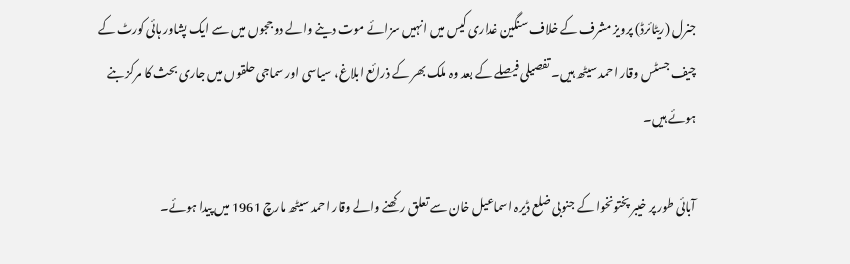جنرل (ریٹائرڈ) پرویز مشرف کے خلاف سنگین غداری کیس میں انہیں سزائے موت دینے والے دو ججوں میں سے ایک پشاور ہائی کورٹ کے چیف جسٹس وقار احمد سیٹھ ہیں۔ تفصیلی فیصلے کے بعد وہ ملک بھر کے ذرائع ابلاغ، سیاسی اور سماجی حلقوں میں جاری بحث کا مرکز بنے ہوئے ہیں۔

آبائی طور پر خیبر پختونخوا کے جنوبی ضلع ڈیرہ اسماعیل خان سے تعلق رکھنے والے وقار احمد سیٹھ مارچ 1961 میں پیدا ہوئے۔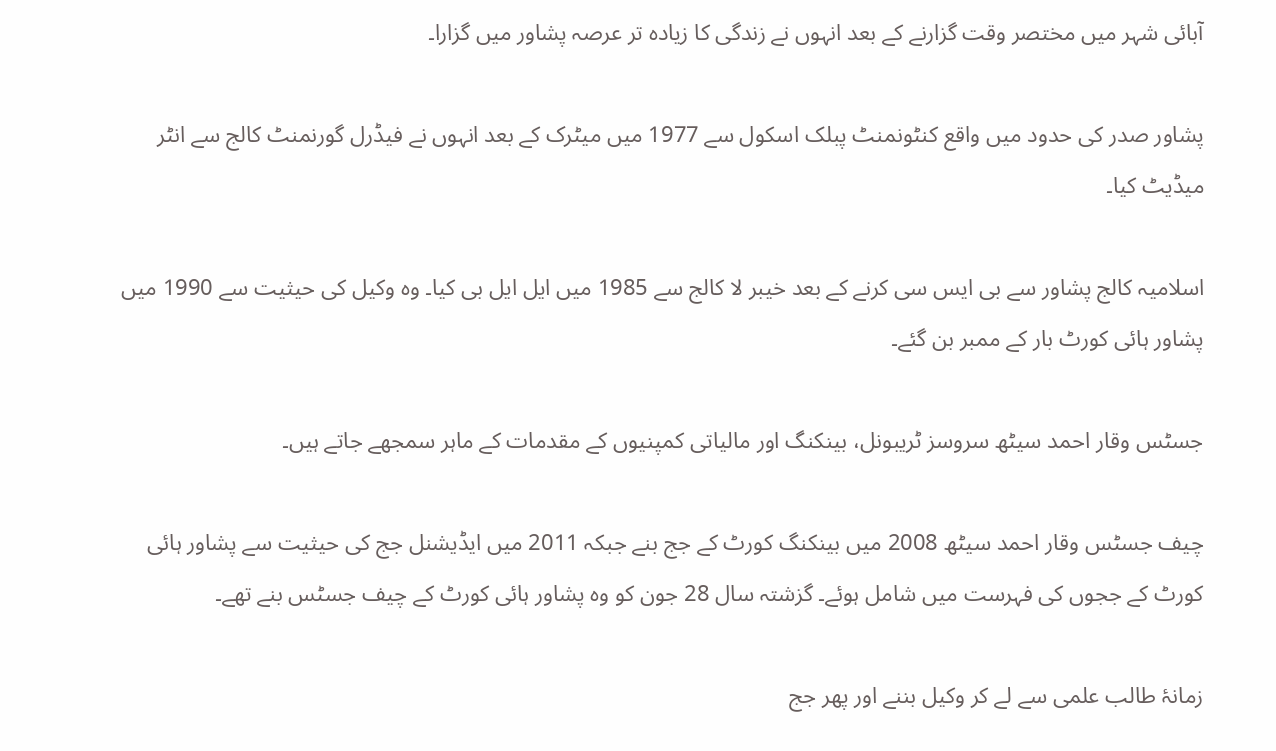آبائی شہر میں مختصر وقت گزارنے کے بعد انہوں نے زندگی کا زیادہ تر عرصہ پشاور میں گزارا۔

پشاور صدر کی حدود میں واقع کنٹونمنٹ پبلک اسکول سے 1977 میں میٹرک کے بعد انہوں نے فیڈرل گورنمنٹ کالج سے انٹر میڈیٹ کیا۔

اسلامیہ کالج پشاور سے بی ایس سی کرنے کے بعد خیبر لا کالج سے 1985 میں ایل ایل بی کیا۔ وہ وکیل کی حیثیت سے 1990 میں پشاور ہائی کورٹ بار کے ممبر بن گئے۔

جسٹس وقار احمد سیٹھ سروسز ٹریبونل، بینکنگ اور مالیاتی کمپنیوں کے مقدمات کے ماہر سمجھے جاتے ہیں۔

چیف جسٹس وقار احمد سیٹھ 2008 میں بینکنگ کورٹ کے جج بنے جبکہ 2011 میں ایڈیشنل جج کی حیثیت سے پشاور ہائی کورٹ کے ججوں کی فہرست میں شامل ہوئے۔ گزشتہ سال 28 جون کو وہ پشاور ہائی کورٹ کے چیف جسٹس بنے تھے۔

زمانۂ طالب علمی سے لے کر وکیل بننے اور پھر جج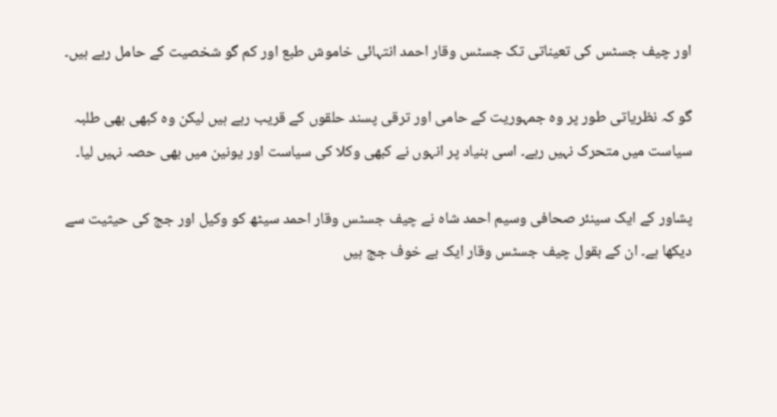اور چیف جسٹس کی تعیناتی تک جسٹس وقار احمد انتہائی خاموش طبع اور کم گو شخصیت کے حامل رہے ہیں۔

گو کہ نظریاتی طور پر وہ جمہوریت کے حامی اور ترقی پسند حلقوں کے قریب رہے ہیں لیکن وہ کبھی بھی طلبہ سیاست میں متحرک نہیں رہے۔ اسی بنیاد پر انہوں نے کبھی وکلا کی سیاست اور یونین میں بھی حصہ نہیں لیا۔

پشاور کے ایک سینئر صحافی وسیم احمد شاہ نے چیف جسٹس وقار احمد سیٹھ کو وکیل اور جج کی حیثیت سے دیکھا ہے۔ ان کے بقول چیف جسٹس وقار ایک بے خوف جج ہیں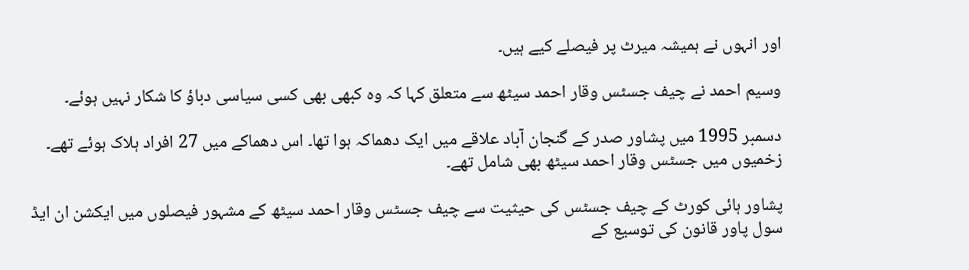اور انہوں نے ہمیشہ میرٹ پر فیصلے کیے ہیں۔

وسیم احمد نے چیف جسٹس وقار احمد سیٹھ سے متعلق کہا کہ وہ کبھی بھی کسی سیاسی دباؤ کا شکار نہیں ہوئے۔

دسمبر 1995 میں پشاور صدر کے گنجان آباد علاقے میں ایک دھماکہ ہوا تھا۔ اس دھماکے میں 27 افراد ہلاک ہوئے تھے۔ زخمیوں میں جسٹس وقار احمد سیٹھ بھی شامل تھے۔

پشاور ہائی کورٹ کے چیف جسٹس کی حیثیت سے چیف جسٹس وقار احمد سیٹھ کے مشہور فیصلوں میں ایکشن ان ایڈ سول پاور قانون کی توسیع کے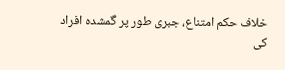خلاف حکم امتناع، جبری طور پر گمشدہ افراد کی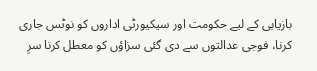بازیابی کے لیے حکومت اور سیکیورٹی اداروں کو نوٹس جاری کرنا، فوجی عدالتوں سے دی گئی سزاؤں کو معطل کرنا سرِ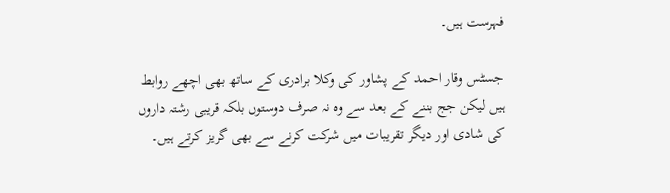فہرست ہیں۔

جسٹس وقار احمد کے پشاور کی وکلا برادری کے ساتھ بھی اچھے روابط ہیں لیکن جج بننے کے بعد سے وہ نہ صرف دوستوں بلکہ قریبی رشتہ داروں کی شادی اور دیگر تقریبات میں شرکت کرنے سے بھی گریز کرتے ہیں۔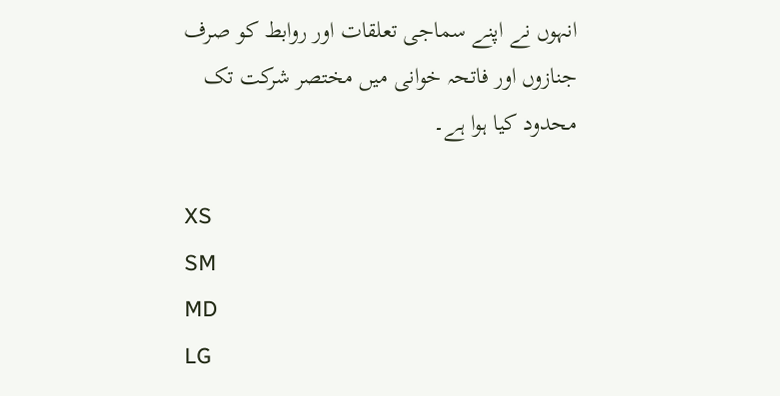انہوں نے اپنے سماجی تعلقات اور روابط کو صرف جنازوں اور فاتحہ خوانی میں مختصر شرکت تک محدود کیا ہوا ہے۔

XS
SM
MD
LG